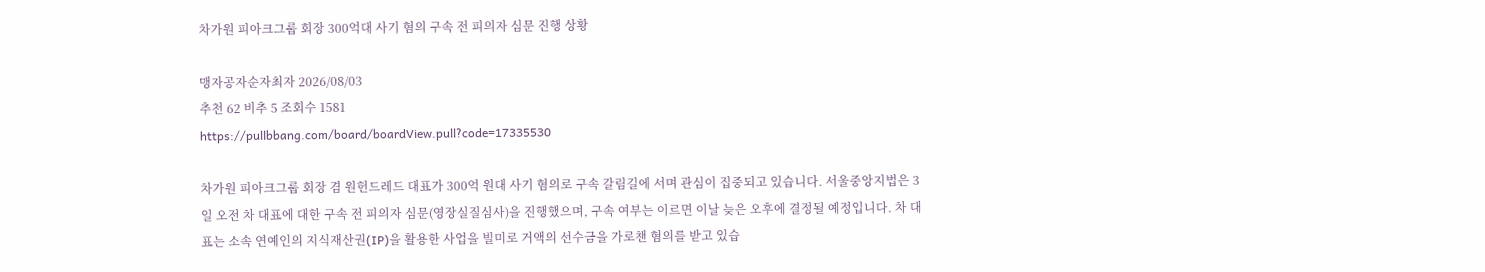차가원 피아크그룹 회장 300억대 사기 혐의 구속 전 피의자 심문 진행 상황

맹자공자순자최자 2026/08/03
추천 62 비추 5 조회수 1581
https://pullbbang.com/board/boardView.pull?code=17335530

차가원 피아크그룹 회장 겸 원헌드레드 대표가 300억 원대 사기 혐의로 구속 갈림길에 서며 관심이 집중되고 있습니다. 서울중앙지법은 3일 오전 차 대표에 대한 구속 전 피의자 심문(영장실질심사)을 진행했으며, 구속 여부는 이르면 이날 늦은 오후에 결정될 예정입니다. 차 대표는 소속 연예인의 지식재산권(IP)을 활용한 사업을 빌미로 거액의 선수금을 가로챈 혐의를 받고 있습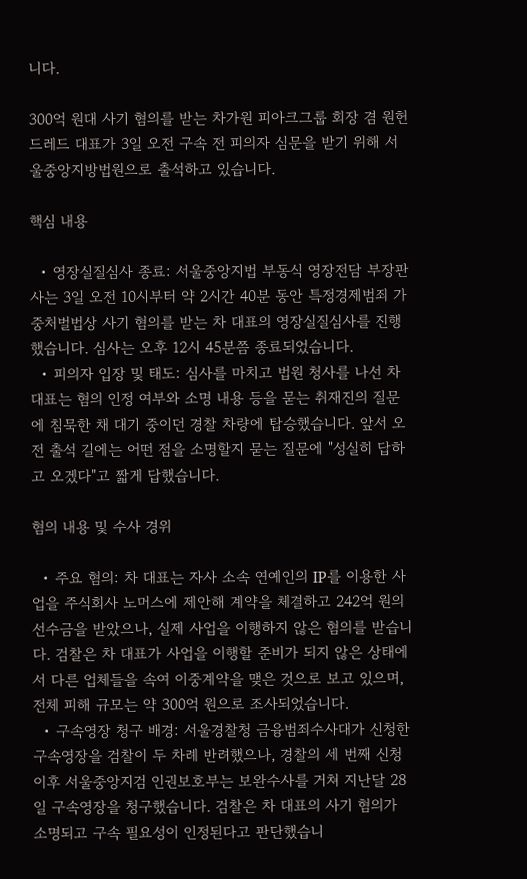니다.

300억 원대 사기 혐의를 받는 차가원 피아크그룹 회장 겸 원헌드레드 대표가 3일 오전 구속 전 피의자 심문을 받기 위해 서울중앙지방법원으로 출석하고 있습니다.

핵심 내용

  • 영장실질심사 종료: 서울중앙지법 부동식 영장전담 부장판사는 3일 오전 10시부터 약 2시간 40분 동안 특정경제범죄 가중처벌법상 사기 혐의를 받는 차 대표의 영장실질심사를 진행했습니다. 심사는 오후 12시 45분쯤 종료되었습니다.
  • 피의자 입장 및 태도: 심사를 마치고 법원 청사를 나선 차 대표는 혐의 인정 여부와 소명 내용 등을 묻는 취재진의 질문에 침묵한 채 대기 중이던 경찰 차량에 탑승했습니다. 앞서 오전 출석 길에는 어떤 점을 소명할지 묻는 질문에 "성실히 답하고 오겠다"고 짧게 답했습니다.

혐의 내용 및 수사 경위

  • 주요 혐의: 차 대표는 자사 소속 연예인의 IP를 이용한 사업을 주식회사 노머스에 제안해 계약을 체결하고 242억 원의 선수금을 받았으나, 실제 사업을 이행하지 않은 혐의를 받습니다. 검찰은 차 대표가 사업을 이행할 준비가 되지 않은 상태에서 다른 업체들을 속여 이중계약을 맺은 것으로 보고 있으며, 전체 피해 규모는 약 300억 원으로 조사되었습니다.
  • 구속영장 청구 배경: 서울경찰청 금융범죄수사대가 신청한 구속영장을 검찰이 두 차례 반려했으나, 경찰의 세 번째 신청 이후 서울중앙지검 인권보호부는 보완수사를 거쳐 지난달 28일 구속영장을 청구했습니다. 검찰은 차 대표의 사기 혐의가 소명되고 구속 필요성이 인정된다고 판단했습니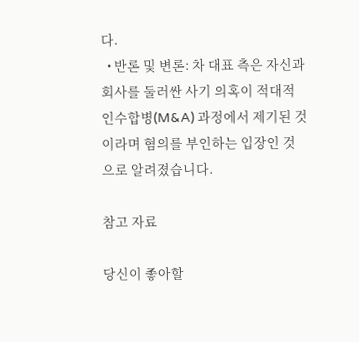다.
  • 반론 및 변론: 차 대표 측은 자신과 회사를 둘러싼 사기 의혹이 적대적 인수합병(M&A) 과정에서 제기된 것이라며 혐의를 부인하는 입장인 것으로 알려졌습니다.

참고 자료

당신이 좋아할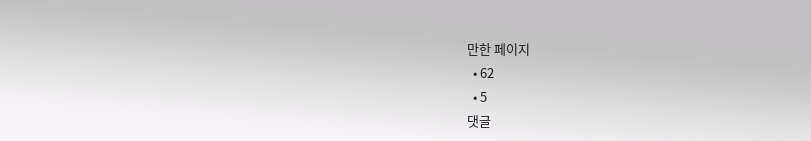만한 페이지
  • 62
  • 5
댓글